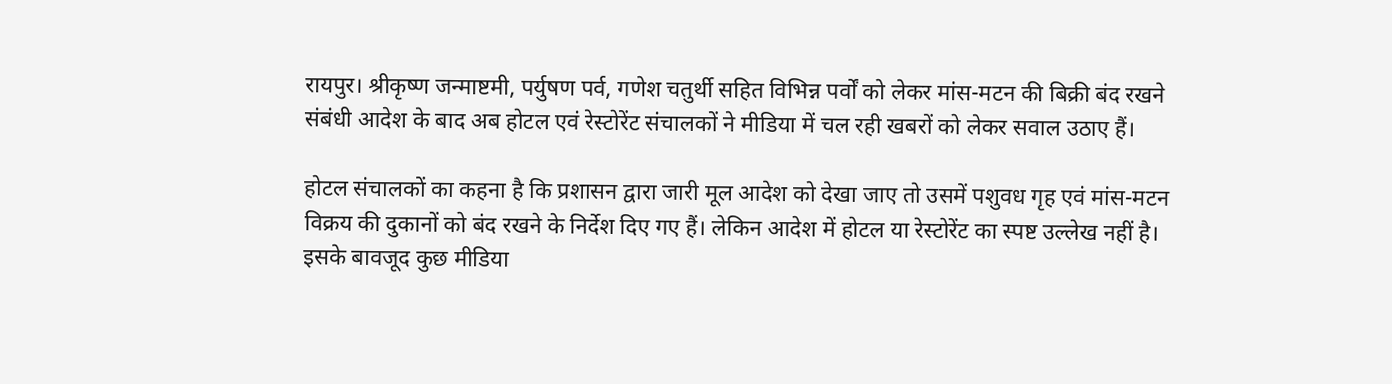रायपुर। श्रीकृष्ण जन्माष्टमी, पर्युषण पर्व, गणेश चतुर्थी सहित विभिन्न पर्वों को लेकर मांस-मटन की बिक्री बंद रखने संबंधी आदेश के बाद अब होटल एवं रेस्टोरेंट संचालकों ने मीडिया में चल रही खबरों को लेकर सवाल उठाए हैं।

होटल संचालकों का कहना है कि प्रशासन द्वारा जारी मूल आदेश को देखा जाए तो उसमें पशुवध गृह एवं मांस-मटन विक्रय की दुकानों को बंद रखने के निर्देश दिए गए हैं। लेकिन आदेश में होटल या रेस्टोरेंट का स्पष्ट उल्लेख नहीं है।
इसके बावजूद कुछ मीडिया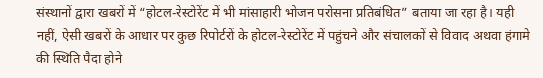संस्थानों द्वारा खबरों में “होटल-रेस्टोरेंट में भी मांसाहारी भोजन परोसना प्रतिबंधित” बताया जा रहा है। यही नहीं, ऐसी खबरों के आधार पर कुछ रिपोर्टरों के होटल-रेस्टोरेंट में पहुंचने और संचालकों से विवाद अथवा हंगामे की स्थिति पैदा होने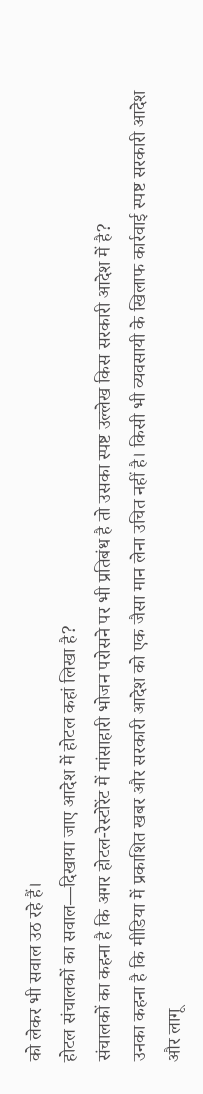को लेकर भी सवाल उठ रहे हैं।
होटल संचालकों का सवाल—दिखाया जाए आदेश में होटल कहां लिखा है?
संचालकों का कहना है कि अगर होटल-रेस्टोरेंट में मांसाहारी भोजन परोसने पर भी प्रतिबंध है तो उसका स्पष्ट उल्लेख किस सरकारी आदेश में है?
उनका कहना है कि मीडिया में प्रकाशित खबर और सरकारी आदेश को एक जैसा मान लेना उचित नहीं है। किसी भी व्यवसायी के खिलाफ कार्रवाई स्पष्ट सरकारी आदेश और लागू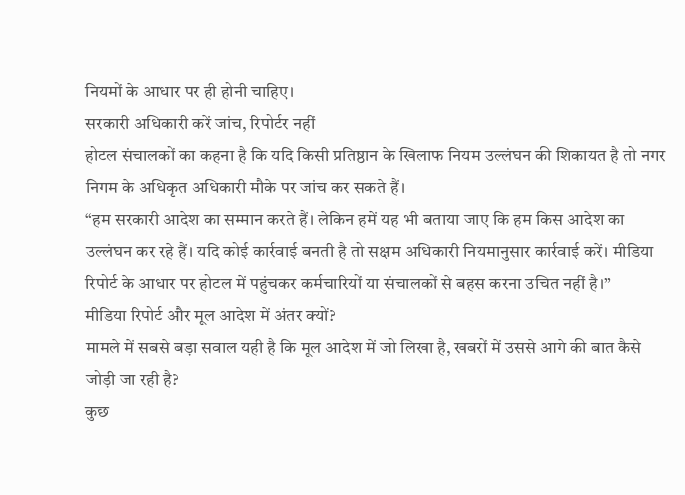नियमों के आधार पर ही होनी चाहिए।
सरकारी अधिकारी करें जांच, रिपोर्टर नहीं
होटल संचालकों का कहना है कि यदि किसी प्रतिष्ठान के खिलाफ नियम उल्लंघन की शिकायत है तो नगर निगम के अधिकृत अधिकारी मौके पर जांच कर सकते हैं।
“हम सरकारी आदेश का सम्मान करते हैं। लेकिन हमें यह भी बताया जाए कि हम किस आदेश का उल्लंघन कर रहे हैं। यदि कोई कार्रवाई बनती है तो सक्षम अधिकारी नियमानुसार कार्रवाई करें। मीडिया रिपोर्ट के आधार पर होटल में पहुंचकर कर्मचारियों या संचालकों से बहस करना उचित नहीं है।”
मीडिया रिपोर्ट और मूल आदेश में अंतर क्यों?
मामले में सबसे बड़ा सवाल यही है कि मूल आदेश में जो लिखा है, खबरों में उससे आगे की बात कैसे जोड़ी जा रही है?
कुछ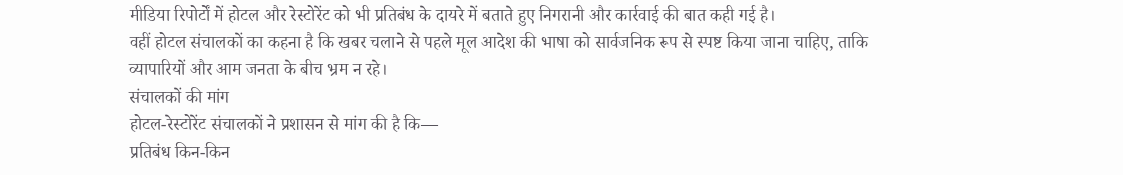मीडिया रिपोर्टों में होटल और रेस्टोरेंट को भी प्रतिबंध के दायरे में बताते हुए निगरानी और कार्रवाई की बात कही गई है।
वहीं होटल संचालकों का कहना है कि खबर चलाने से पहले मूल आदेश की भाषा को सार्वजनिक रूप से स्पष्ट किया जाना चाहिए, ताकि व्यापारियों और आम जनता के बीच भ्रम न रहे।
संचालकों की मांग
होटल-रेस्टोरेंट संचालकों ने प्रशासन से मांग की है कि—
प्रतिबंध किन-किन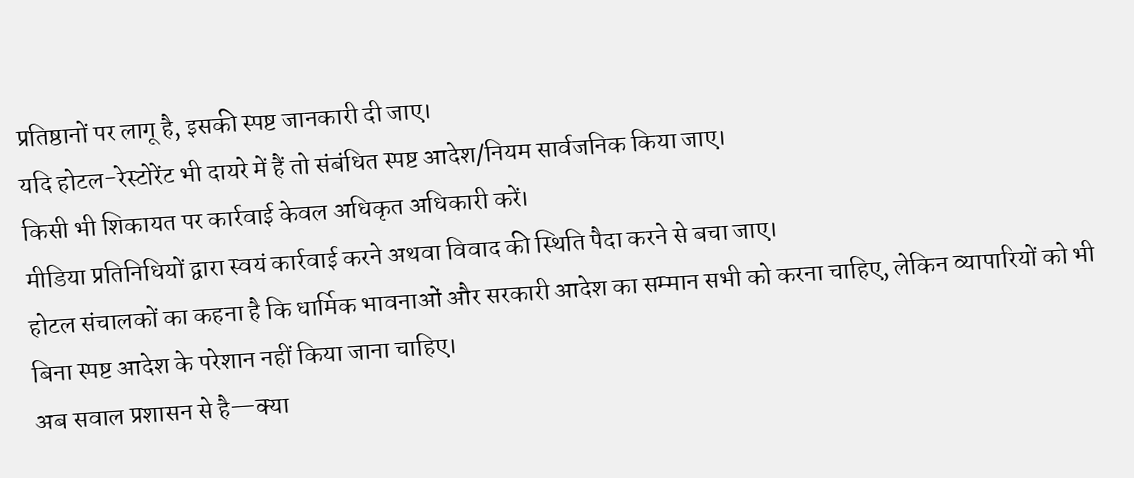प्रतिष्ठानों पर लागू है, इसकी स्पष्ट जानकारी दी जाए।
यदि होटल-रेस्टोरेंट भी दायरे में हैं तो संबंधित स्पष्ट आदेश/नियम सार्वजनिक किया जाए।
किसी भी शिकायत पर कार्रवाई केवल अधिकृत अधिकारी करें।
मीडिया प्रतिनिधियों द्वारा स्वयं कार्रवाई करने अथवा विवाद की स्थिति पैदा करने से बचा जाए।
होटल संचालकों का कहना है कि धार्मिक भावनाओं और सरकारी आदेश का सम्मान सभी को करना चाहिए, लेकिन व्यापारियों को भी बिना स्पष्ट आदेश के परेशान नहीं किया जाना चाहिए।
अब सवाल प्रशासन से है—क्या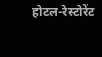होटल-रेस्टोरेंट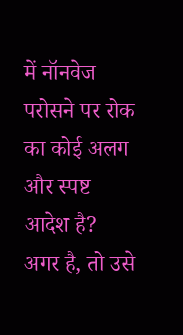में नॉनवेज परोसने पर रोक का कोई अलग और स्पष्ट आदेश है? अगर है, तो उसे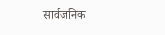सार्वजनिक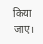किया जाए।